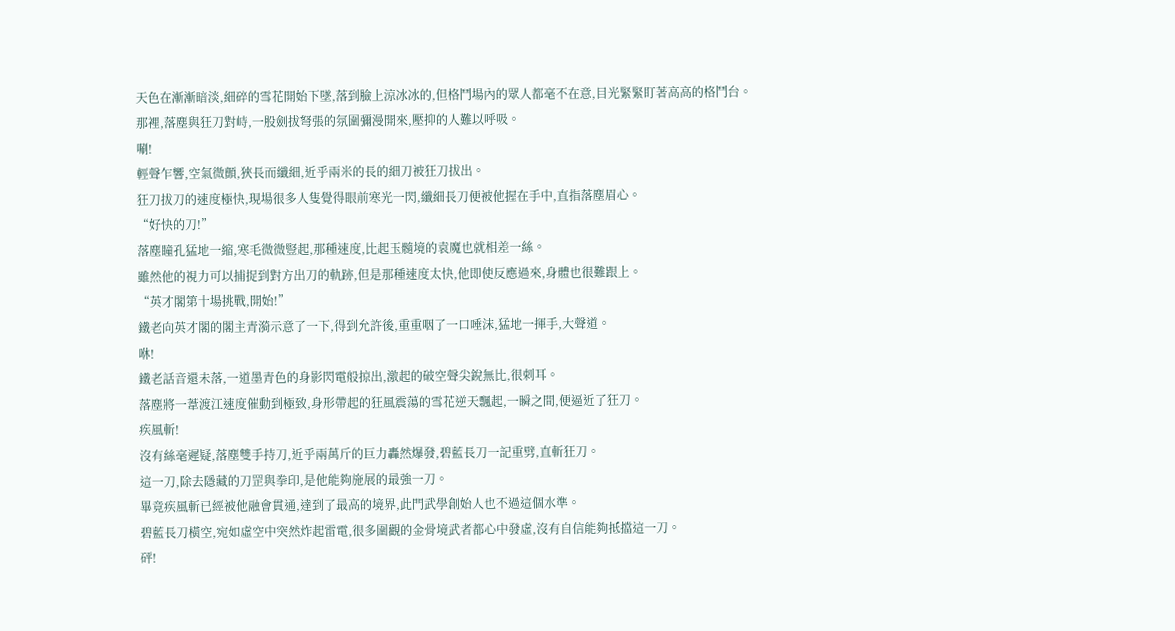天色在漸漸暗淡,細碎的雪花開始下墜,落到臉上涼冰冰的,但格鬥場內的眾人都毫不在意,目光緊緊盯著高高的格鬥台。
那裡,落塵與狂刀對峙,一股劍拔弩張的氛圍彌漫開來,壓抑的人難以呼吸。
唰!
輕聲乍響,空氣微顫,狹長而纖細,近乎兩米的長的細刀被狂刀拔出。
狂刀拔刀的速度極快,現場很多人隻覺得眼前寒光一閃,纖細長刀便被他握在手中,直指落塵眉心。
“好快的刀!”
落塵瞳孔猛地一縮,寒毛微微豎起,那種速度,比起玉髓境的袁魔也就相差一絲。
雖然他的視力可以捕捉到對方出刀的軌跡,但是那種速度太快,他即使反應過來,身體也很難跟上。
“英才閣第十場挑戰,開始!”
鐵老向英才閣的閣主青漪示意了一下,得到允許後,重重咽了一口唾沫,猛地一揮手,大聲道。
咻!
鐵老話音還未落,一道墨青色的身影閃電般掠出,激起的破空聲尖銳無比,很刺耳。
落塵將一葦渡江速度催動到極致,身形帶起的狂風震蕩的雪花逆天飄起,一瞬之間,便逼近了狂刀。
疾風斬!
沒有絲毫遲疑,落塵雙手持刀,近乎兩萬斤的巨力轟然爆發,碧藍長刀一記重劈,直斬狂刀。
這一刀,除去隱藏的刀罡與拳印,是他能夠施展的最強一刀。
畢竟疾風斬已經被他融會貫通,達到了最高的境界,此門武學創始人也不過這個水準。
碧藍長刀橫空,宛如虛空中突然炸起雷電,很多圍觀的金骨境武者都心中發虛,沒有自信能夠抵擋這一刀。
砰!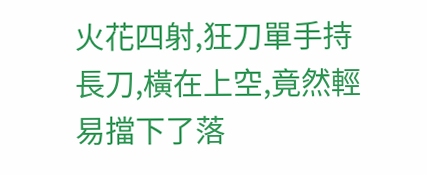火花四射,狂刀單手持長刀,橫在上空,竟然輕易擋下了落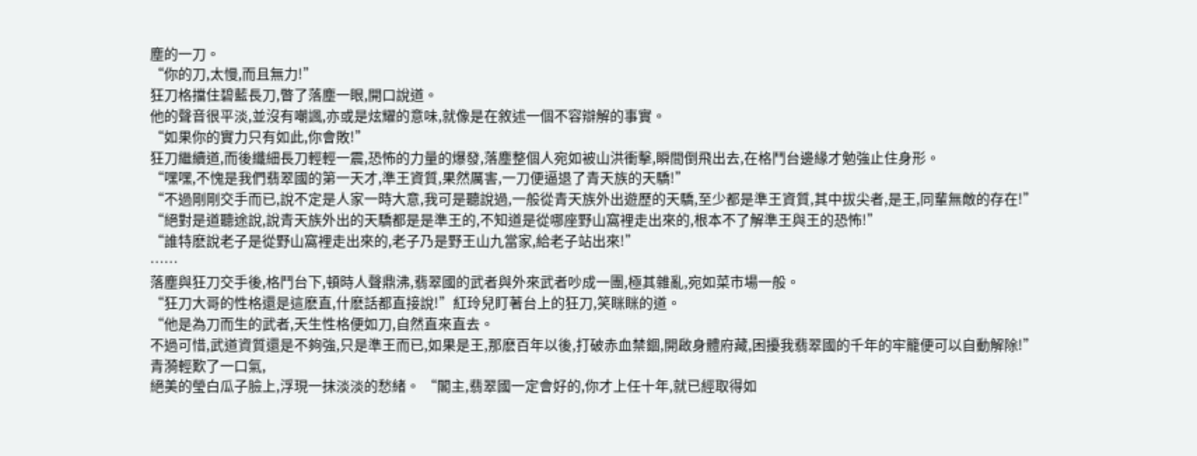塵的一刀。
“你的刀,太慢,而且無力!”
狂刀格擋住碧藍長刀,瞥了落塵一眼,開口說道。
他的聲音很平淡,並沒有嘲諷,亦或是炫耀的意味,就像是在敘述一個不容辯解的事實。
“如果你的實力只有如此,你會敗!”
狂刀繼續道,而後纖細長刀輕輕一震,恐怖的力量的爆發,落塵整個人宛如被山洪衝擊,瞬間倒飛出去,在格鬥台邊緣才勉強止住身形。
“嘿嘿,不愧是我們翡翠國的第一天才,準王資質,果然厲害,一刀便逼退了青天族的天驕!”
“不過剛剛交手而已,說不定是人家一時大意,我可是聽說過,一般從青天族外出遊歷的天驕,至少都是準王資質,其中拔尖者,是王,同輩無敵的存在!”
“絕對是道聽途說,說青天族外出的天驕都是是準王的,不知道是從哪座野山窩裡走出來的,根本不了解準王與王的恐怖!”
“誰特麽說老子是從野山窩裡走出來的,老子乃是野王山九當家,給老子站出來!”
……
落塵與狂刀交手後,格鬥台下,頓時人聲鼎沸,翡翠國的武者與外來武者吵成一團,極其雜亂,宛如菜市場一般。
“狂刀大哥的性格還是這麽直,什麽話都直接說!”紅玲兒盯著台上的狂刀,笑眯眯的道。
“他是為刀而生的武者,天生性格便如刀,自然直來直去。
不過可惜,武道資質還是不夠強,只是準王而已,如果是王,那麽百年以後,打破赤血禁錮,開啟身體府藏,困擾我翡翠國的千年的牢籠便可以自動解除!”
青漪輕歎了一口氣,
絕美的瑩白瓜子臉上,浮現一抹淡淡的愁緒。 “閣主,翡翠國一定會好的,你才上任十年,就已經取得如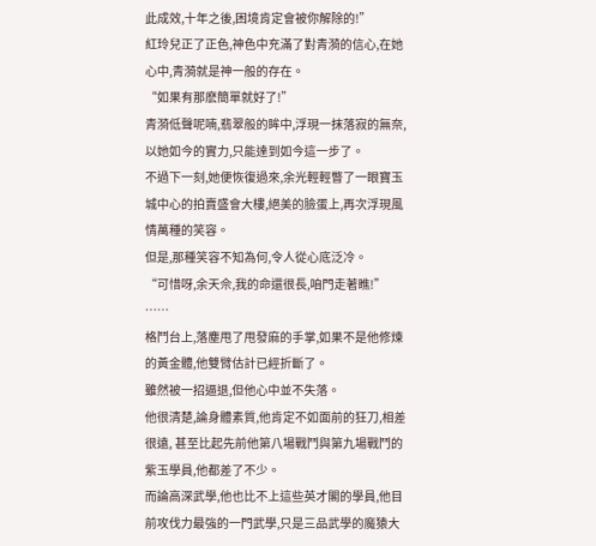此成效,十年之後,困境肯定會被你解除的!”
紅玲兒正了正色,神色中充滿了對青漪的信心,在她心中,青漪就是神一般的存在。
“如果有那麽簡單就好了!”
青漪低聲呢喃,翡翠般的眸中,浮現一抹落寂的無奈,以她如今的實力,只能達到如今這一步了。
不過下一刻,她便恢復過來,余光輕輕瞥了一眼寶玉城中心的拍賣盛會大樓,絕美的臉蛋上,再次浮現風情萬種的笑容。
但是,那種笑容不知為何,令人從心底泛冷。
“可惜呀,余天佘,我的命還很長,咱門走著瞧!”
……
格鬥台上,落塵甩了甩發麻的手掌,如果不是他修煉的黃金體,他雙臂估計已經折斷了。
雖然被一招逼退,但他心中並不失落。
他很清楚,論身體素質,他肯定不如面前的狂刀,相差很遠, 甚至比起先前他第八場戰鬥與第九場戰鬥的紫玉學員,他都差了不少。
而論高深武學,他也比不上這些英才閣的學員,他目前攻伐力最強的一門武學,只是三品武學的魔猿大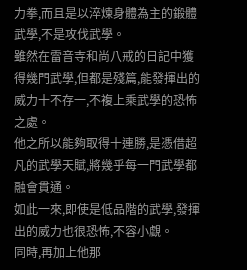力拳,而且是以淬煉身體為主的鍛體武學,不是攻伐武學。
雖然在雷音寺和尚八戒的日記中獲得幾門武學,但都是殘篇,能發揮出的威力十不存一,不複上乘武學的恐怖之處。
他之所以能夠取得十連勝,是憑借超凡的武學天賦,將幾乎每一門武學都融會貫通。
如此一來,即使是低品階的武學,發揮出的威力也很恐怖,不容小覷。
同時,再加上他那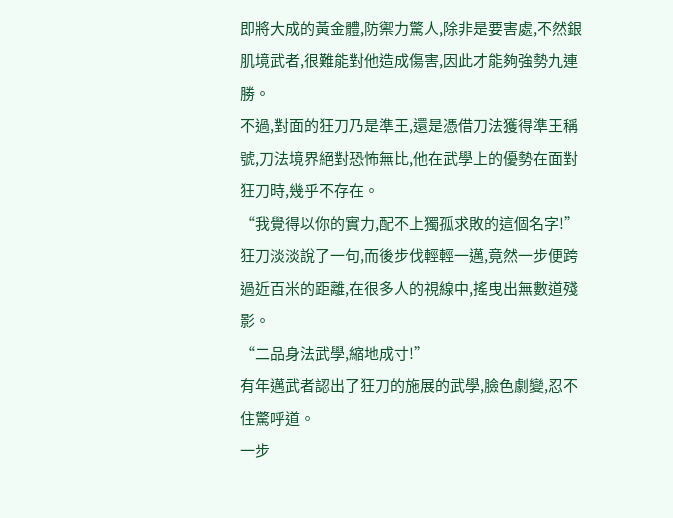即將大成的黃金體,防禦力驚人,除非是要害處,不然銀肌境武者,很難能對他造成傷害,因此才能夠強勢九連勝。
不過,對面的狂刀乃是準王,還是憑借刀法獲得準王稱號,刀法境界絕對恐怖無比,他在武學上的優勢在面對狂刀時,幾乎不存在。
“我覺得以你的實力,配不上獨孤求敗的這個名字!”
狂刀淡淡說了一句,而後步伐輕輕一邁,竟然一步便跨過近百米的距離,在很多人的視線中,搖曳出無數道殘影。
“二品身法武學,縮地成寸!”
有年邁武者認出了狂刀的施展的武學,臉色劇變,忍不住驚呼道。
一步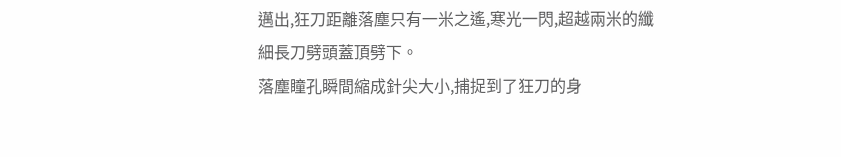邁出,狂刀距離落塵只有一米之遙,寒光一閃,超越兩米的纖細長刀劈頭蓋頂劈下。
落塵瞳孔瞬間縮成針尖大小,捕捉到了狂刀的身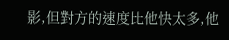影,但對方的速度比他快太多,他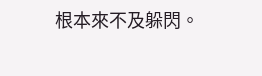根本來不及躲閃。